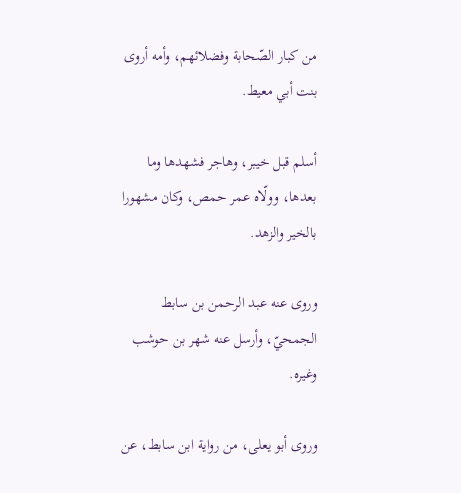من كبار الصّحابة وفضلائهم، وأمه أروى بنت أبي معيط.

أسلم قبل خيبر، وهاجر فشهدها وما بعدها، وولّاه عمر حمص، وكان مشهورا بالخير والزهد.

وروى عنه عبد الرحمن بن سابط الجمحيّ، وأرسل عنه شهر بن حوشب وغيره.

وروى أبو يعلى، من رواية ابن سابط، عن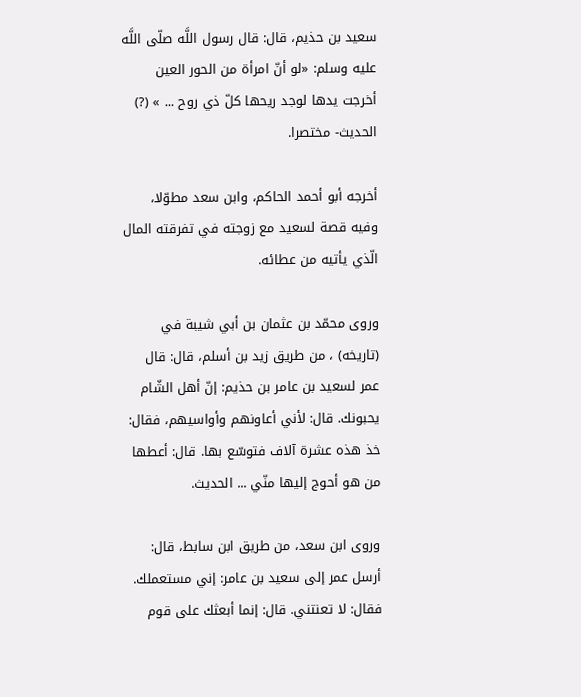سعيد بن حذيم، قال: قال رسول اللَّه صلّى اللَّه عليه وسلم: «لو أنّ امرأة من الحور العين أخرجت يدها لوجد ريحها كلّ ذي روح ... » (?) الحديث- مختصرا.

أخرجه أبو أحمد الحاكم، وابن سعد مطوّلا، وفيه قصة لسعيد مع زوجته في تفرقته المال الّذي يأتيه من عطائه.

وروى محمّد بن عثمان بن أبي شيبة في (تاريخه) ، من طريق زيد بن أسلم، قال: قال عمر لسعيد بن عامر بن حذيم: إنّ أهل الشّام يحبونك. قال: لأني أعاونهم وأواسيهم، فقال: خذ هذه عشرة آلاف فتوسّع بها. قال: أعطها من هو أحوج إليها منّي ... الحديث.

وروى ابن سعد، من طريق ابن سابط، قال: أرسل عمر إلى سعيد بن عامر: إني مستعملك. فقال: لا تعنتني. قال: إنما أبعثك على قوم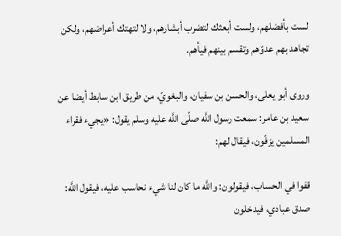لست بأفضلهم، ولست أبعثك لتضرب أبشارهم، ولا لتهتك أعراضهم، ولكن تجاهد بهم عدوّهم وتقسم بينهم فيأهم.

وروى أبو يعلى، والحسن بن سفيان، والبغويّ، من طريق ابن سابط أيضا عن سعيد بن عامر: سمعت رسول اللَّه صلّى اللَّه عليه وسلم يقول: «يجيء فقراء المسلمين يزفّون، فيقال لهم:

قفوا في الحساب، فيقولون: واللَّه ما كان لنا شيء نحاسب عليه، فيقول اللَّه: صدق عبادي، فيدخلون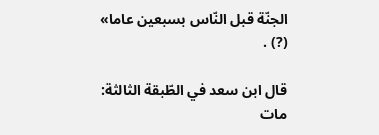الجنّة قبل النّاس بسبعين عاما» (?) .

قال ابن سعد في الطّبقة الثالثة: مات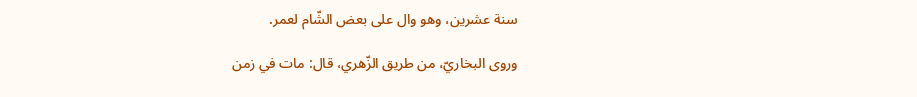سنة عشرين، وهو وال على بعض الشّام لعمر.

وروى البخاريّ، من طريق الزّهري، قال: مات في زمن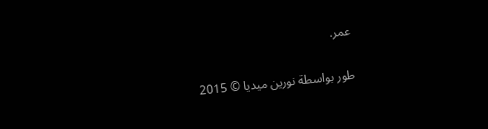عمر.

طور بواسطة نورين ميديا © 2015